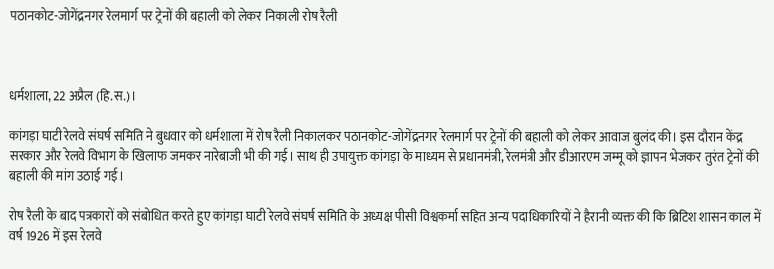पठानकोट-जोगेंद्रनगर रेलमार्ग पर ट्रेनों की बहाली को लेकर निकाली रोष रैली



धर्मशाला, 22 अप्रैल (हि.स.)।

कांगड़ा घाटी रेलवे संघर्ष समिति ने बुधवार को धर्मशाला में रोष रैली निकालकर पठानकोट-जोगेंद्रनगर रेलमार्ग पर ट्रेनों की बहाली को लेकर आवाज बुलंद की। इस दौरान केंद्र सरकार और रेलवे विभाग के खिलाफ जमकर नारेबाजी भी की गई। साथ ही उपायुक्त कांगड़ा के माध्यम से प्रधानमंत्री, रेलमंत्री और डीआरएम जम्मू को ज्ञापन भेजकर तुरंत ट्रेनों की बहाली की मांग उठाई गई।

रोष रैली के बाद पत्रकारों को संबोधित करते हुए कांगड़ा घाटी रेलवे संघर्ष समिति के अध्यक्ष पीसी विश्वकर्मा सहित अन्य पदाधिकारियों ने हैरानी व्यक्त की कि ब्रिटिश शासन काल में वर्ष 1926 में इस रेलवे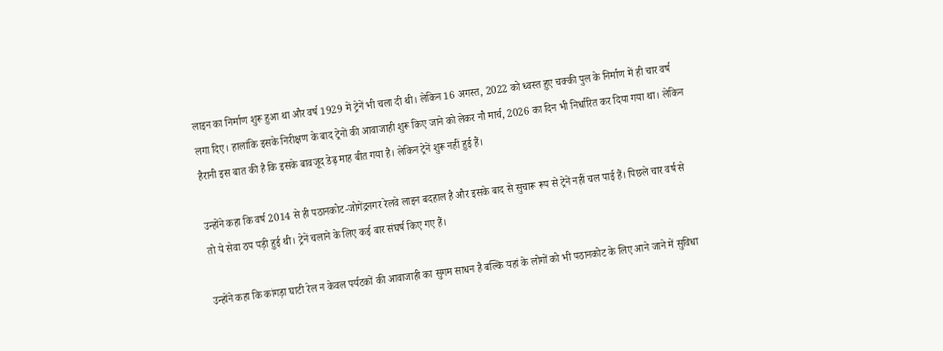लाइन का निर्माण शुरू हुआ था और वर्ष 1929 में ट्रेनें भी चला दी थी। लेकिन 16 अगस्त, 2022 को ध्वस्त हुए चक्की पुल के निर्माण में ही चार वर्ष लगा दिए। हालांकि इसके निरीक्षण के बाद ट्रेनों की आवाजाही शुरू किए जाने को लेकर नौ मार्च, 2026 का दिन भी निर्धारित कर दिया गया था। लेकिन हैरानी इस बात की है कि इसके बावजूद डेढ़ माह बीत गया है। लेकिन ट्रेनें शुरू नहीं हुई हैं।

उन्होंने कहा कि वर्ष 2014 से ही पठानकोट-जोगेंद्रनगर रेलवे लाइन बदहाल है और इसके बाद से सुचारू रूप से ट्रेनें नहीं चल पाई हैं। पिछले चार वर्ष से तो ये सेवा ठप पड़ी हुई थी। ट्रेनें चलाने के लिए कई बार संघर्ष किए गए हैं।

उन्होंने कहा कि कांगड़ा घाटी रेल न केवल पर्यटकों की आवाजाही का सुगम साधन है बल्कि यहां के लोगों को भी पठानकोट के लिए आने जाने में सुविधा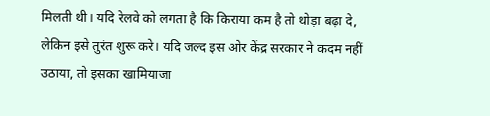मिलती थी। यदि रेलवे को लगता है कि किराया कम है तो थोड़ा बढ़ा दे, लेकिन इसे तुरंत शुरू करे। यदि जल्द इस ओर केंद्र सरकार ने कदम नहीं उठाया, तो इसका खामियाजा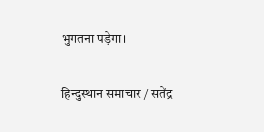भुगतना पड़ेगा।

हिन्दुस्थान समाचार / सतेंद्र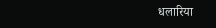धलारिया